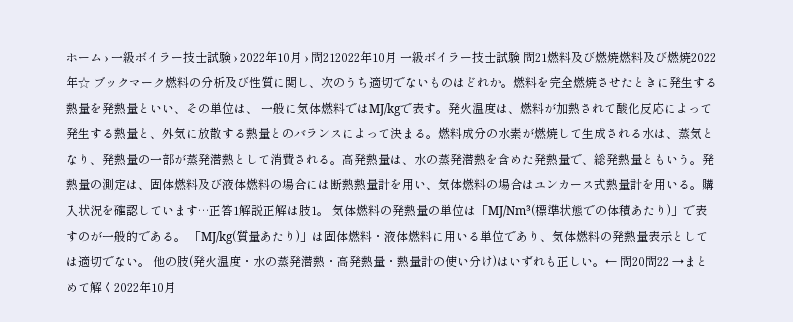ホーム › 一級ボイラー技士試験 › 2022年10月 › 問212022年10月 一級ボイラー技士試験 問21燃料及び燃焼燃料及び燃焼2022年☆ ブックマーク燃料の分析及び性質に関し、次のうち適切でないものはどれか。燃料を完全燃焼させたときに発生する熱量を発熱量といい、その単位は、 一般に気体燃料ではMJ/kgで表す。発火温度は、燃料が加熱されて酸化反応によって発生する熱量と、外気に放散する熱量とのバランスによって決まる。燃料成分の水素が燃焼して生成される水は、蒸気となり、発熱量の一部が蒸発潜熱として消費される。高発熱量は、水の蒸発潜熱を含めた発熱量で、総発熱量ともいう。発熱量の測定は、固体燃料及び液体燃料の場合には断熱熱量計を用い、気体燃料の場合はユンカース式熱量計を用いる。購入状況を確認しています…正答1解説正解は肢1。 気体燃料の発熱量の単位は「MJ/Nm³(標準状態での体積あたり)」で表すのが一般的である。 「MJ/kg(質量あたり)」は固体燃料・液体燃料に用いる単位であり、気体燃料の発熱量表示としては適切でない。 他の肢(発火温度・水の蒸発潜熱・高発熱量・熱量計の使い分け)はいずれも正しい。← 問20問22 →まとめて解く2022年10月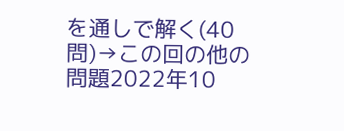を通しで解く(40問)→この回の他の問題2022年10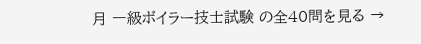月 一級ボイラー技士試験 の全40問を見る →